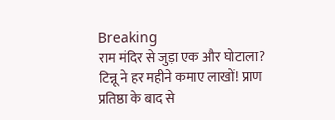Breaking
राम मंदिर से जुड़ा एक और घोटाला? टिन्नू ने हर महीने कमाए लाखों! प्राण प्रतिष्ठा के बाद से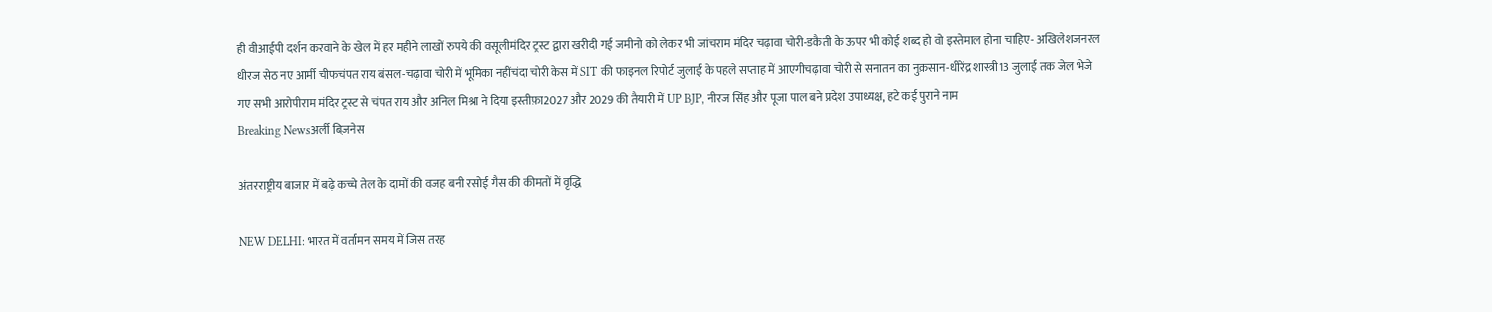ही वीआईपी दर्शन करवाने के खेल में हर महीने लाखों रुपये की वसूलीमंदिर ट्रस्ट द्वारा खरीदी गई जमीनो को लेकर भी जांचराम मंदिर चढ़ावा चोरी-डकैती के ऊपर भी कोई शब्द हो वो इस्तेमाल होना चाहिए- अखिलेशजनरल धीरज सेठ नए आर्मी चीफचंपत राय बंसल-चढ़ावा चोरी में भूमिका नहींचंदा चोरी केस में SIT की फाइनल रिपोर्ट जुलाई के पहले सप्ताह में आएगीचढ़ावा चोरी से सनातन का नुक़सान-धीरेंद्र शास्त्री13 जुलाई तक जेल भेजे गए सभी आरोपीराम मंदिर ट्रस्ट से चंपत राय और अनिल मिश्रा ने दिया इस्तीफ़ा2027 और 2029 की तैयारी में UP BJP, नीरज सिंह और पूजा पाल बने प्रदेश उपाध्यक्ष, हटे कई पुराने नाम
Breaking Newsअर्ली बिज़नेस

अंतरराष्ट्रीय बाजार में बढ़े कच्चे तेल के दामों की वजह बनी रसोई गैस की कीमतों में वृद्धि

NEW DELHI: भारत में वर्तामन समय में जिस तरह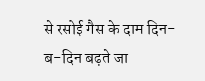से रसोई गैस के दाम दिन-ब-दिन बढ़ते जा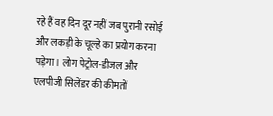रहे हैं वह दिन दूर नहीं जब पुरानी रसोई और लकड़ी के चूल्हे का प्रयोग करना पड़ेगा। लोग पेट्रोल-डीजल और एलपीजी सिलेंडर की कीमतों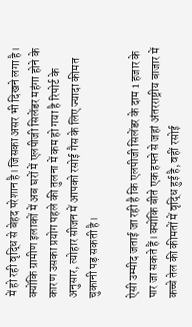में हो रही वृद्धि से बेहद परेशान है। जिसका असर भी दिखने लगा है। क्योंकि ग्रामीण इलाकों में अब घरों में एलपीजी सिलेंडर महंगा होने के कारण उसका प्रयोग पहले की तुलना में कम हो गया है रिपोर्ट के अनुसार, त्योहार सीजन में आपको रसोई गैस के लिए ज्यादा कीमत चुकानी पड़ सकती है।

ऐसी उम्मीद जताई जा रही है कि एलपीजी सिलेंडर के दाम 1 हजार के पार जा सकते हैं। क्योंकि बीते एक हफ्ते से जहां अंतरराष्ट्रीय बाजार में कच्चे तेल की कीमतों में वृद्धि हुई है, वहीं रसोई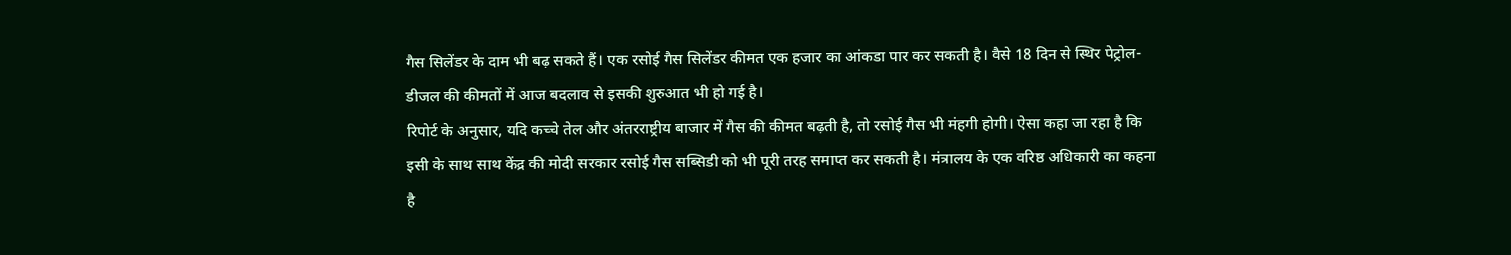गैस सिलेंडर के दाम भी बढ़ सकते हैं। एक रसोई गैस सिलेंडर कीमत एक हजार का आंकडा पार कर सकती है। वैसे 18 दिन से स्थिर पेट्रोल-डीजल की कीमतों में आज बदलाव से इसकी शुरुआत भी हो गई है।
रिपोर्ट के अनुसार, यदि कच्चे तेल और अंतरराष्ट्रीय बाजार में गैस की कीमत बढ़ती है, तो रसोई गैस भी मंहगी होगी। ऐसा कहा जा रहा है कि इसी के साथ साथ केंद्र की मोदी सरकार रसोई गैस सब्सिडी को भी पूरी तरह समाप्त कर सकती है। मंत्रालय के एक वरिष्ठ अधिकारी का कहना है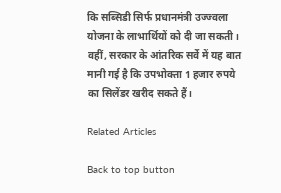कि सब्सिडी सिर्फ प्रधानमंत्री उज्ज्वला योजना के लाभार्थियों को दी जा सकती। वहीं, सरकार के आंतरिक सर्वे में यह बात मानी गई है कि उपभोक्ता 1 हजार रुपये का सिलेंडर खरीद सकते हैं।

Related Articles

Back to top button